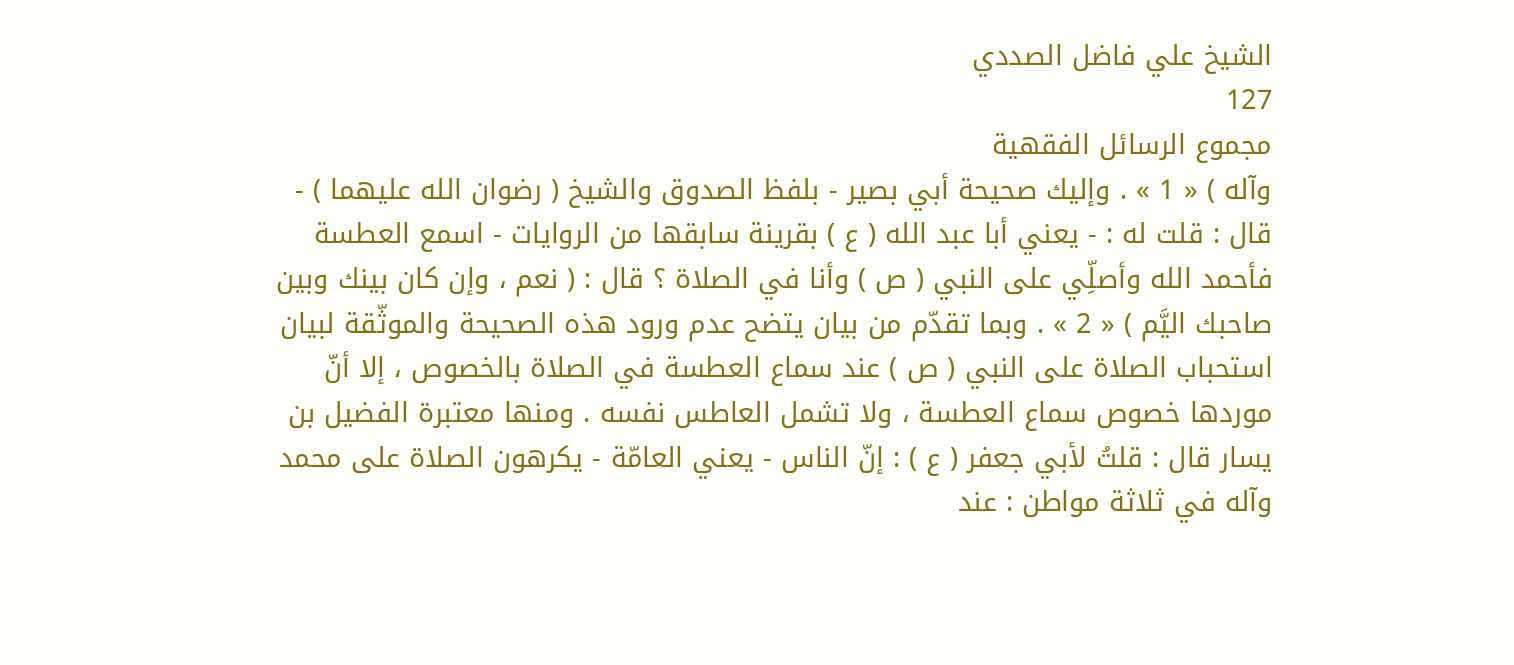الشيخ علي فاضل الصددي
127
مجموع الرسائل الفقهية
وآله ) « 1 » . وإليك صحيحة أبي بصير - بلفظ الصدوق والشيخ ( رضوان الله عليهما ) - قال : قلت له : - يعني أبا عبد الله ( ع ) بقرينة سابقها من الروايات - اسمع العطسة فأحمد الله وأصلِّي على النبي ( ص ) وأنا في الصلاة ؟ قال : ( نعم ، وإن كان بينك وبين صاحبك اليَّم ) « 2 » . وبما تقدّم من بيان يتضح عدم ورود هذه الصحيحة والموثّقة لبيان استحباب الصلاة على النبي ( ص ) عند سماع العطسة في الصلاة بالخصوص ، إلا أنّ موردها خصوص سماع العطسة ، ولا تشمل العاطس نفسه . ومنها معتبرة الفضيل بن يسار قال : قلتُ لأبي جعفر ( ع ) : إنّ الناس - يعني العامّة - يكرهون الصلاة على محمد وآله في ثلاثة مواطن : عند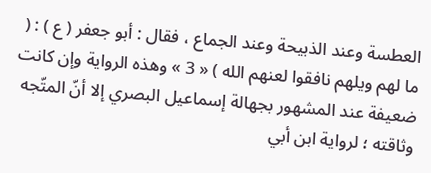العطسة وعند الذبيحة وعند الجماع ، فقال : أبو جعفر ( ع ) : ( ما لهم ويلهم نافقوا لعنهم الله ) « 3 » وهذه الرواية وإن كانت ضعيفة عند المشهور بجهالة إسماعيل البصري إلا أنّ المتّجه وثاقته ؛ لرواية ابن أبي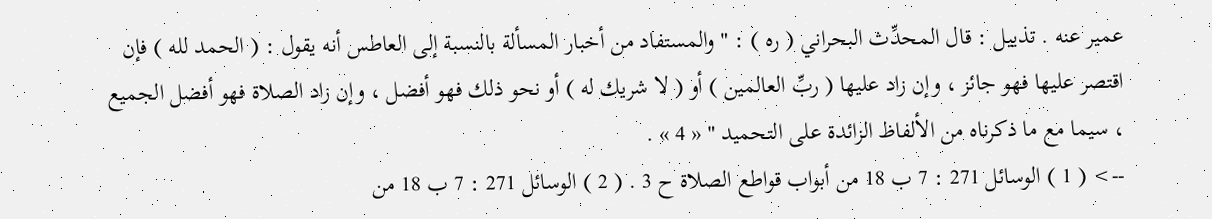عمير عنه . تذييل : قال المحدِّث البحراني ( ره ) : " والمستفاد من أخبار المسألة بالنسبة إلى العاطس أنه يقول : ( الحمد لله ) فإن اقتصر عليها فهو جائز ، وإن زاد عليها ( ربِّ العالمين ) أو ( لا شريك له ) أو نحو ذلك فهو أفضل ، وإن زاد الصلاة فهو أفضل الجميع ، سيما مع ما ذكرناه من الألفاظ الزائدة على التحميد " « 4 » .
--> ( 1 ) الوسائل 271 : 7 ب 18 من أبواب قواطع الصلاة ح 3 . ( 2 ) الوسائل 271 : 7 ب 18 من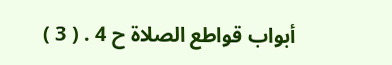أبواب قواطع الصلاة ح 4 . ( 3 )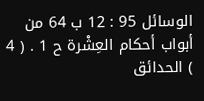الوسائل 95 : 12 ب 64 من أبواب أحكام العِشْرة ح 1 . ( 4 ) الحدائق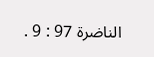الناضرة 97 : 9 .